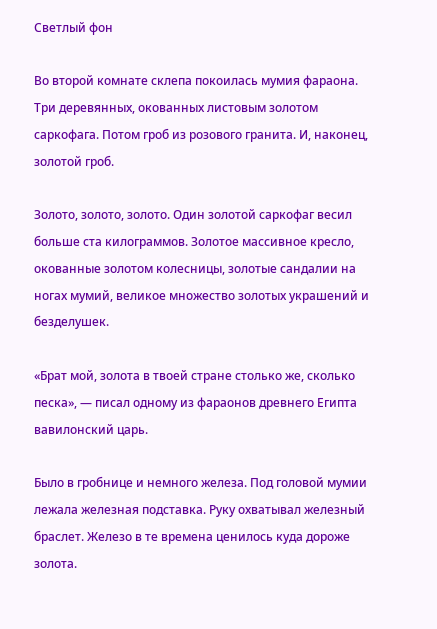Светлый фон

Во второй комнате склепа покоилась мумия фараона. Три деревянных, окованных листовым золотом саркофага. Потом гроб из розового гранита. И, наконец, золотой гроб.

Золото, золото, золото. Один золотой саркофаг весил больше ста килограммов. Золотое массивное кресло, окованные золотом колесницы, золотые сандалии на ногах мумий, великое множество золотых украшений и безделушек.

«Брат мой, золота в твоей стране столько же, сколько песка», — писал одному из фараонов древнего Египта вавилонский царь.

Было в гробнице и немного железа. Под головой мумии лежала железная подставка. Руку охватывал железный браслет. Железо в те времена ценилось куда дороже золота.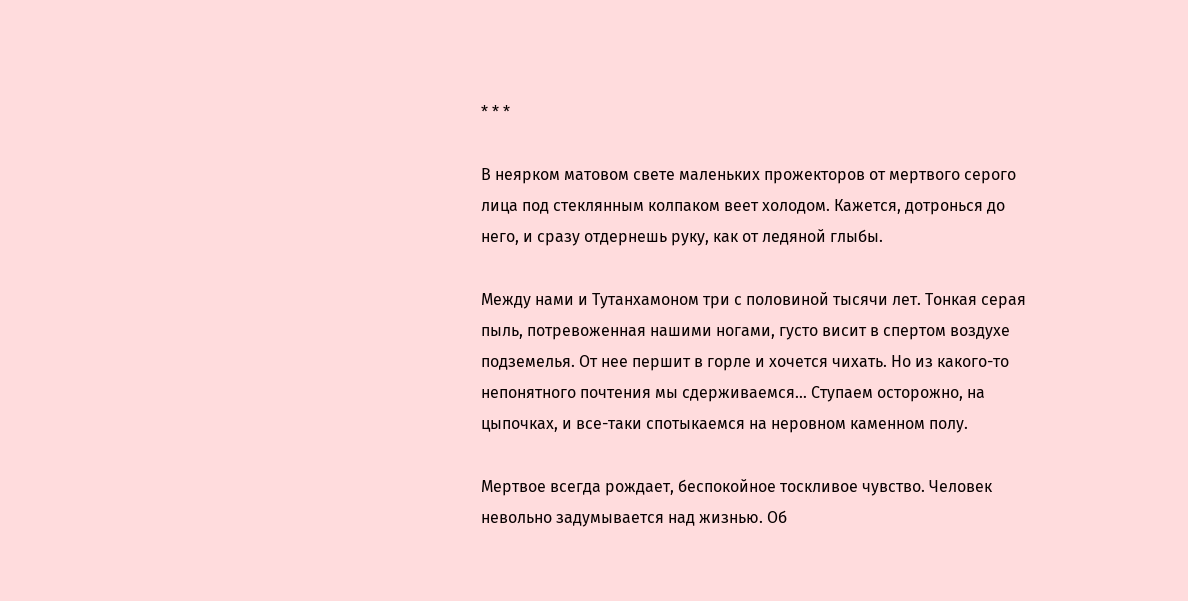* * *

В неярком матовом свете маленьких прожекторов от мертвого серого лица под стеклянным колпаком веет холодом. Кажется, дотронься до него, и сразу отдернешь руку, как от ледяной глыбы.

Между нами и Тутанхамоном три с половиной тысячи лет. Тонкая серая пыль, потревоженная нашими ногами, густо висит в спертом воздухе подземелья. От нее першит в горле и хочется чихать. Но из какого-то непонятного почтения мы сдерживаемся… Ступаем осторожно, на цыпочках, и все-таки спотыкаемся на неровном каменном полу.

Мертвое всегда рождает, беспокойное тоскливое чувство. Человек невольно задумывается над жизнью. Об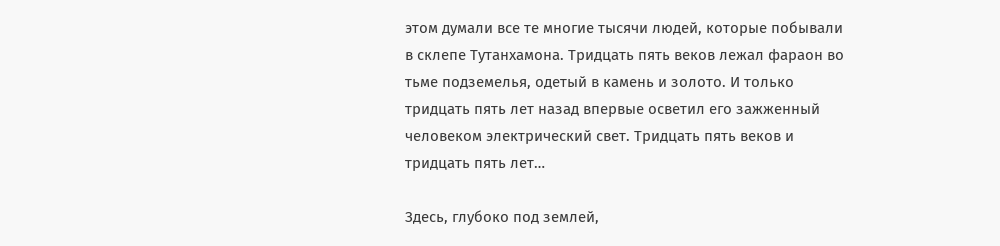этом думали все те многие тысячи людей, которые побывали в склепе Тутанхамона. Тридцать пять веков лежал фараон во тьме подземелья, одетый в камень и золото. И только тридцать пять лет назад впервые осветил его зажженный человеком электрический свет. Тридцать пять веков и тридцать пять лет…

Здесь, глубоко под землей,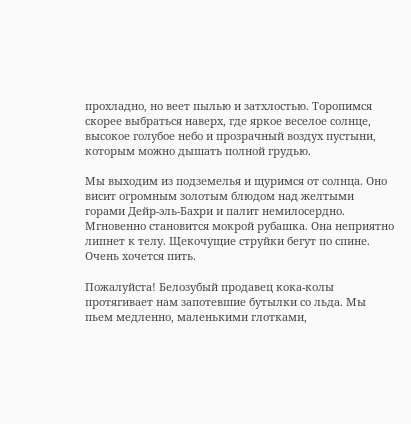прохладно, но веет пылью и затхлостью. Торопимся скорее выбраться наверх, где яркое веселое солнце, высокое голубое небо и прозрачный воздух пустыни, которым можно дышать полной грудью.

Мы выходим из подземелья и щуримся от солнца. Оно висит огромным золотым блюдом над желтыми горами Дейр-эль-Бахри и палит немилосердно. Мгновенно становится мокрой рубашка. Она неприятно липнет к телу. Щекочущие струйки бегут по спине. Очень хочется пить.

Пожалуйста! Белозубый продавец кока-колы протягивает нам запотевшие бутылки со льда. Мы пьем медленно, маленькими глотками,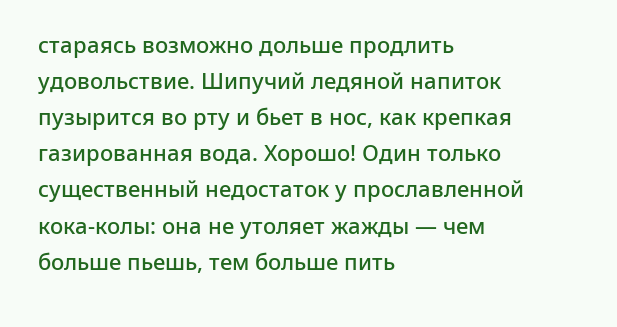стараясь возможно дольше продлить удовольствие. Шипучий ледяной напиток пузырится во рту и бьет в нос, как крепкая газированная вода. Хорошо! Один только существенный недостаток у прославленной кока-колы: она не утоляет жажды — чем больше пьешь, тем больше пить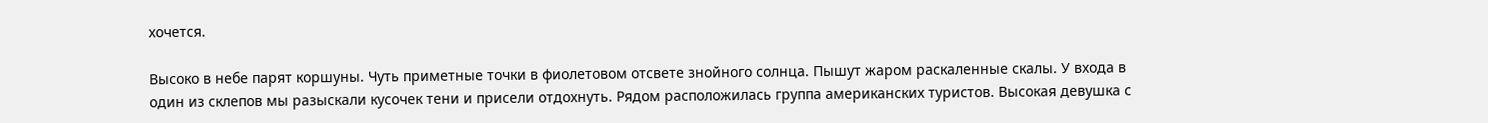хочется.

Высоко в небе парят коршуны. Чуть приметные точки в фиолетовом отсвете знойного солнца. Пышут жаром раскаленные скалы. У входа в один из склепов мы разыскали кусочек тени и присели отдохнуть. Рядом расположилась группа американских туристов. Высокая девушка с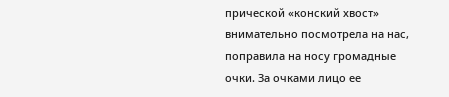прической «конский хвост» внимательно посмотрела на нас, поправила на носу громадные очки. За очками лицо ее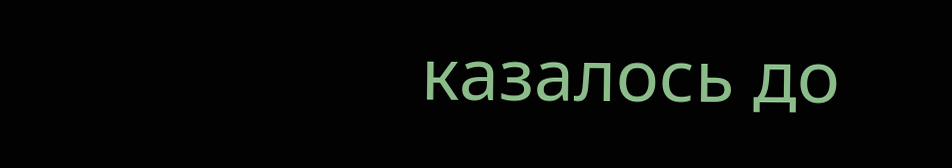казалось до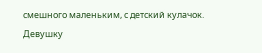смешного маленьким, с детский кулачок. Девушку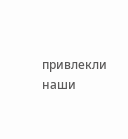привлекли наши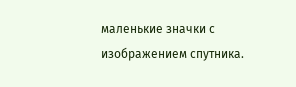маленькие значки с изображением спутника.